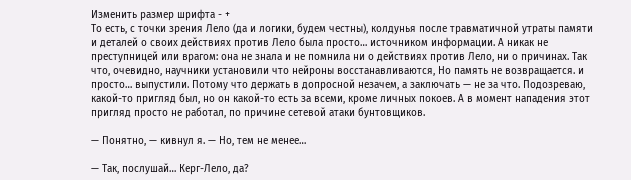Изменить размер шрифта - +
То есть, с точки зрения Лело (да и логики, будем честны), колдунья после травматичной утраты памяти и деталей о своих действиях против Лело была просто… источником информации. А никак не преступницей или врагом: она не знала и не помнила ни о действиях против Лело, ни о причинах. Так что, очевидно, научники установили что нейроны восстанавливаются, Но память не возвращается. и просто… выпустили. Потому что держать в допросной незачем, а заключать — не за что. Подозреваю, какой-то пригляд был, но он какой-то есть за всеми, кроме личных покоев. А в момент нападения этот пригляд просто не работал, по причине сетевой атаки бунтовщиков.

— Понятно, — кивнул я. — Но, тем не менее…

— Так, послушай… Керг-Лело, да?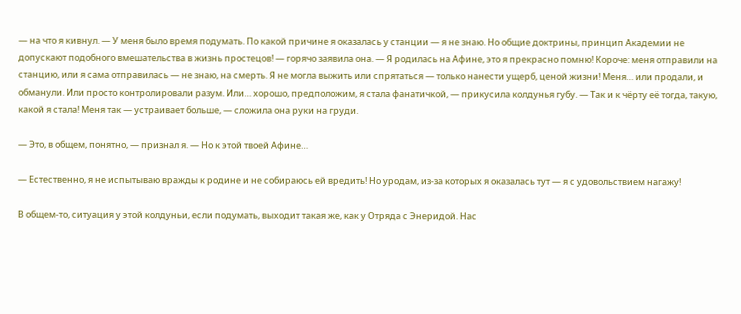— на что я кивнул. — У меня было время подумать. По какой причине я оказалась у станции — я не знаю. Но общие доктрины, принцип Академии не допускают подобного вмешательства в жизнь простецов! — горячо заявила она. — Я родилась на Афине, это я прекрасно помню! Короче: меня отправили на станцию, или я сама отправилась — не знаю, на смерть. Я не могла выжить или спрятаться — только нанести ущерб, ценой жизни! Меня… или продали, и обманули. Или просто контролировали разум. Или… хорошо, предположим, я стала фанатичкой, — прикусила колдунья губу. — Так и к чёрту её тогда, такую, какой я стала! Меня так — устраивает больше, — сложила она руки на груди.

— Это, в общем, понятно, — признал я. — Но к этой твоей Афине…

— Естественно, я не испытываю вражды к родине и не собираюсь ей вредить! Но уродам, из-за которых я оказалась тут — я с удовольствием нагажу!

В общем-то, ситуация у этой колдуньи, если подумать, выходит такая же, как у Отряда с Энеридой. Нас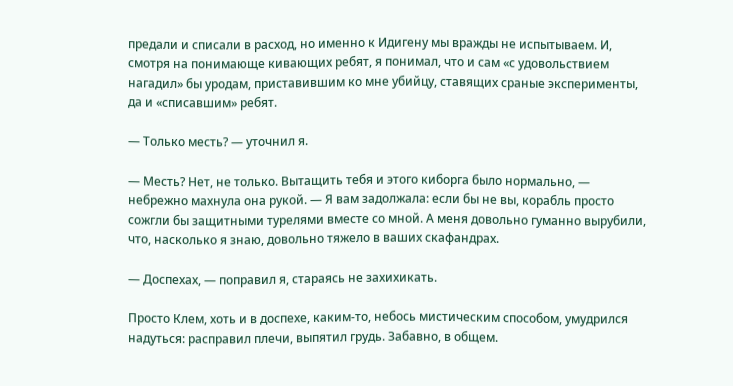предали и списали в расход, но именно к Идигену мы вражды не испытываем. И, смотря на понимающе кивающих ребят, я понимал, что и сам «с удовольствием нагадил» бы уродам, приставившим ко мне убийцу, ставящих сраные эксперименты, да и «списавшим» ребят.

— Только месть? — уточнил я.

— Месть? Нет, не только. Вытащить тебя и этого киборга было нормально, — небрежно махнула она рукой. — Я вам задолжала: если бы не вы, корабль просто сожгли бы защитными турелями вместе со мной. А меня довольно гуманно вырубили, что, насколько я знаю, довольно тяжело в ваших скафандрах.

— Доспехах, — поправил я, стараясь не захихикать.

Просто Клем, хоть и в доспехе, каким-то, небось мистическим способом, умудрился надуться: расправил плечи, выпятил грудь. Забавно, в общем.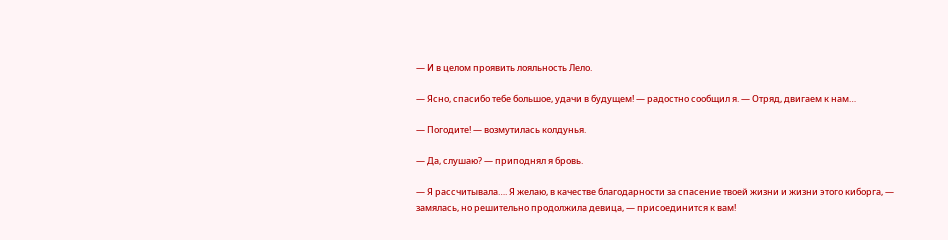— И в целом проявить лояльность Лело.

— Ясно, спасибо тебе большое, удачи в будущем! — радостно сообщил я. — Отряд, двигаем к нам…

— Погодите! — возмутилась колдунья.

— Да, слушаю? — приподнял я бровь.

— Я рассчитывала…. Я желаю, в качестве благодарности за спасение твоей жизни и жизни этого киборга, — замялась, но решительно продолжила девица, — присоединится к вам!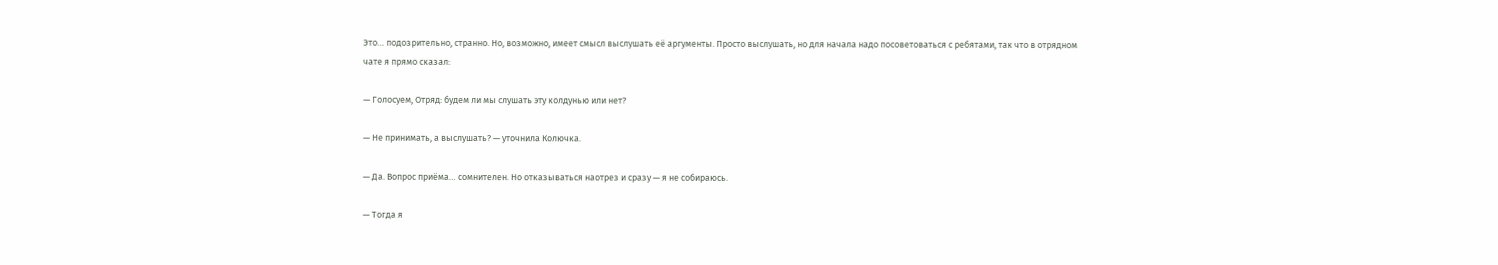Это… подозрительно, странно. Но, возможно, имеет смысл выслушать её аргументы. Просто выслушать, но для начала надо посоветоваться с ребятами, так что в отрядном чате я прямо сказал:

— Голосуем, Отряд: будем ли мы слушать эту колдунью или нет?

— Не принимать, а выслушать? — уточнила Колючка.

— Да. Вопрос приёма… сомнителен. Но отказываться наотрез и сразу — я не собираюсь.

— Тогда я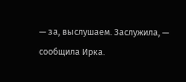— за, выслушаем. Заслужила, — сообщила Ирка.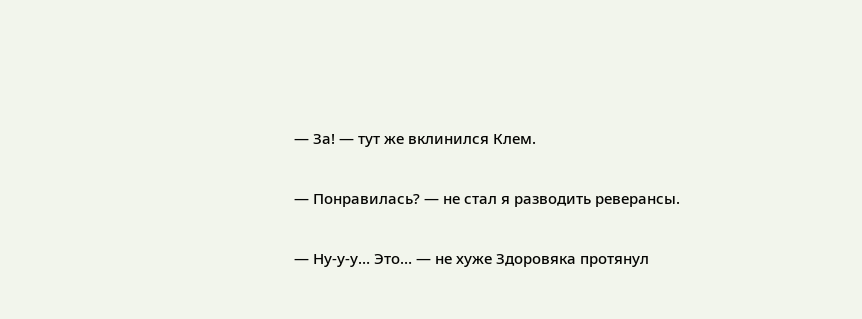— За! — тут же вклинился Клем.

— Понравилась? — не стал я разводить реверансы.

— Ну-у-у… Это… — не хуже Здоровяка протянул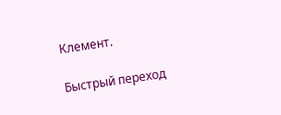Клемент.

Быстрый переход